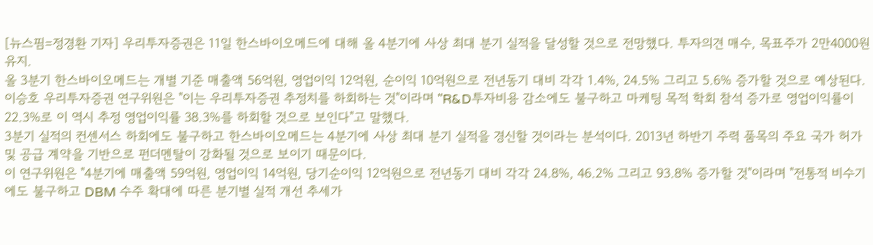[뉴스핌=정경환 기자] 우리투자증권은 11일 한스바이오메드에 대해 올 4분기에 사상 최대 분기 실적을 달성할 것으로 전망했다. 투자의견 매수, 목표주가 2만4000원 유지.
올 3분기 한스바이오메드는 개별 기준 매출액 56억원, 영업이익 12억원, 순이익 10억원으로 전년동기 대비 각각 1.4%, 24.5% 그리고 5.6% 증가할 것으로 예상된다.
이승호 우리투자증권 연구위원은 "이는 우리투자증권 추정치를 하회하는 것"이라며 "R&D투자비용 감소에도 불구하고 마케팅 목적 학회 참석 증가로 영업이익률이 22.3%로 이 역시 추정 영업이익률 38.3%를 하회할 것으로 보인다"고 말했다.
3분기 실적의 컨센서스 하회에도 불구하고 한스바이오메드는 4분기에 사상 최대 분기 실적을 경신할 것이라는 분석이다. 2013년 하반기 주력 품목의 주요 국가 허가 및 공급 계약을 기반으로 펀더멘탈이 강화될 것으로 보이기 때문이다.
이 연구위원은 "4분기에 매출액 59억원, 영업이익 14억원, 당기순이익 12억원으로 전년동기 대비 각각 24.8%, 46.2% 그리고 93.8% 증가할 것"이라며 "전통적 비수기에도 불구하고 DBM 수주 확대에 따른 분기별 실적 개선 추세가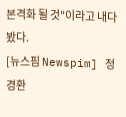본격화 될 것"이라고 내다봤다.
[뉴스핌 Newspim] 정경환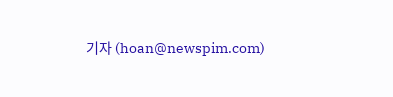기자 (hoan@newspim.com)